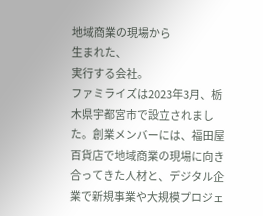地域商業の現場から
生まれた、
実行する会社。
ファミライズは2023年3月、栃木県宇都宮市で設立されました。創業メンバーには、福田屋百貨店で地域商業の現場に向き合ってきた人材と、デジタル企業で新規事業や大規模プロジェ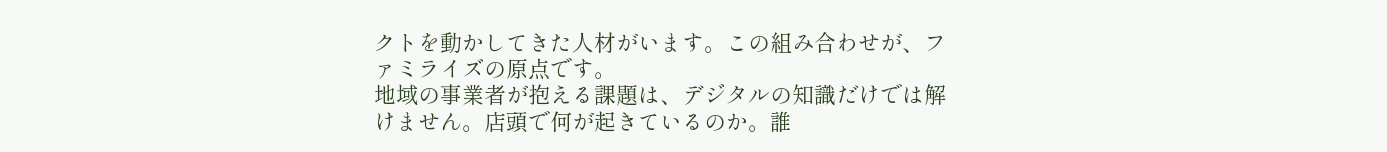クトを動かしてきた人材がいます。この組み合わせが、ファミライズの原点です。
地域の事業者が抱える課題は、デジタルの知識だけでは解けません。店頭で何が起きているのか。誰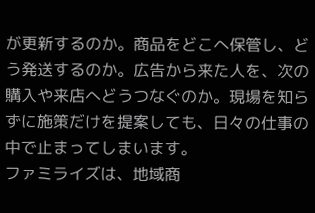が更新するのか。商品をどこへ保管し、どう発送するのか。広告から来た人を、次の購入や来店へどうつなぐのか。現場を知らずに施策だけを提案しても、日々の仕事の中で止まってしまいます。
ファミライズは、地域商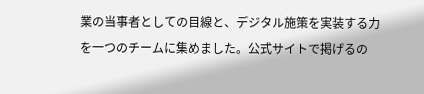業の当事者としての目線と、デジタル施策を実装する力を一つのチームに集めました。公式サイトで掲げるの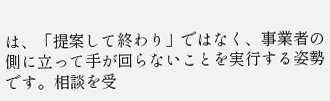は、「提案して終わり」ではなく、事業者の側に立って手が回らないことを実行する姿勢です。相談を受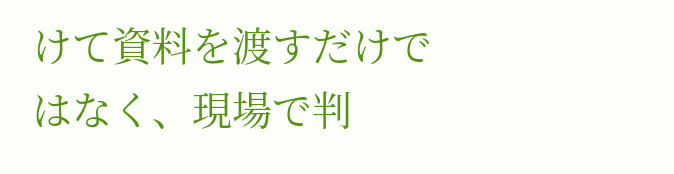けて資料を渡すだけではなく、現場で判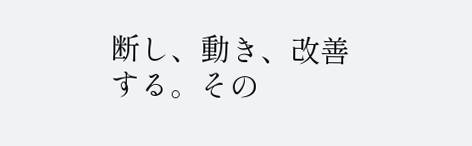断し、動き、改善する。その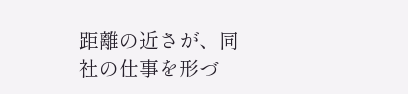距離の近さが、同社の仕事を形づ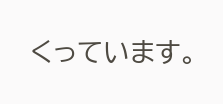くっています。